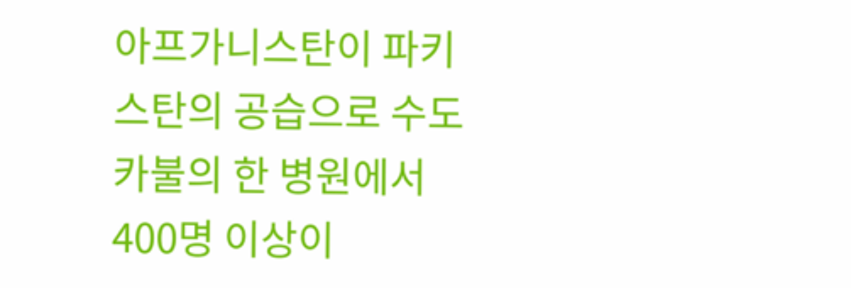아프가니스탄이 파키스탄의 공습으로 수도 카불의 한 병원에서 400명 이상이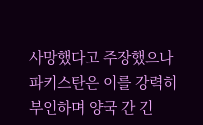사망했다고 주장했으나 파키스탄은 이를 강력히 부인하며 양국 간 긴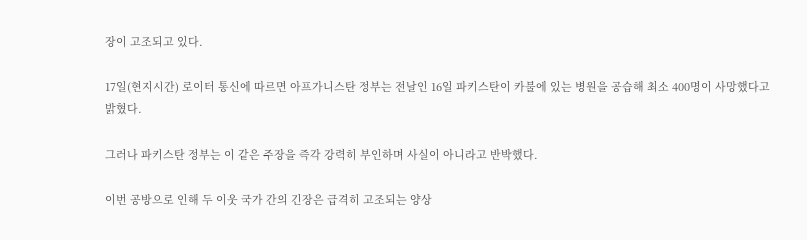장이 고조되고 있다.

17일(현지시간) 로이터 통신에 따르면 아프가니스탄 정부는 전날인 16일 파키스탄이 카불에 있는 병원을 공습해 최소 400명이 사망했다고 밝혔다.

그러나 파키스탄 정부는 이 같은 주장을 즉각 강력히 부인하며 사실이 아니라고 반박했다.

이번 공방으로 인해 두 이웃 국가 간의 긴장은 급격히 고조되는 양상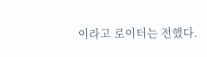이라고 로이터는 전했다.